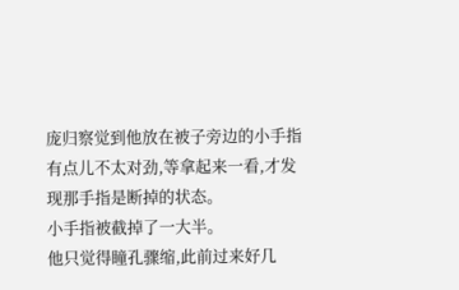庞归察觉到他放在被子旁边的小手指有点儿不太对劲,等拿起来一看,才发现那手指是断掉的状态。
小手指被截掉了一大半。
他只觉得瞳孔骤缩,此前过来好几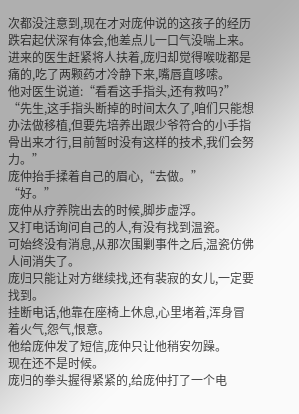次都没注意到,现在才对庞仲说的这孩子的经历跌宕起伏深有体会,他差点儿一口气没喘上来。
进来的医生赶紧将人扶着,庞归却觉得喉咙都是痛的,吃了两颗药才冷静下来,嘴唇直哆嗦。
他对医生说道:“看看这手指头,还有救吗?”
“先生,这手指头断掉的时间太久了,咱们只能想办法做移植,但要先培养出跟少爷符合的小手指骨出来才行,目前暂时没有这样的技术,我们会努力。”
庞仲抬手揉着自己的眉心,“去做。”
“好。”
庞仲从疗养院出去的时候,脚步虚浮。
又打电话询问自己的人,有没有找到温瓷。
可始终没有消息,从那次围剿事件之后,温瓷仿佛人间消失了。
庞归只能让对方继续找,还有裴寂的女儿,一定要找到。
挂断电话,他靠在座椅上休息,心里堵着,浑身冒着火气,怨气,恨意。
他给庞仲发了短信,庞仲只让他稍安勿躁。
现在还不是时候。
庞归的拳头握得紧紧的,给庞仲打了一个电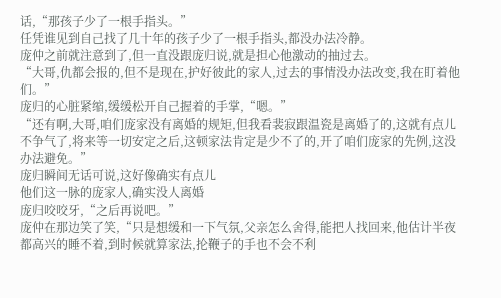话,“那孩子少了一根手指头。”
任凭谁见到自己找了几十年的孩子少了一根手指头,都没办法冷静。
庞仲之前就注意到了,但一直没跟庞归说,就是担心他激动的抽过去。
“大哥,仇都会报的,但不是现在,护好彼此的家人,过去的事情没办法改变,我在盯着他们。”
庞归的心脏紧缩,缓缓松开自己握着的手掌,“嗯。”
“还有啊,大哥,咱们庞家没有离婚的规矩,但我看裴寂跟温瓷是离婚了的,这就有点儿不争气了,将来等一切安定之后,这顿家法肯定是少不了的,开了咱们庞家的先例,这没办法避免。”
庞归瞬间无话可说,这好像确实有点儿
他们这一脉的庞家人,确实没人离婚
庞归咬咬牙,“之后再说吧。”
庞仲在那边笑了笑,“只是想缓和一下气氛,父亲怎么舍得,能把人找回来,他估计半夜都高兴的睡不着,到时候就算家法,抡鞭子的手也不会不利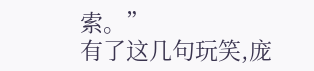索。”
有了这几句玩笑,庞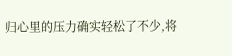归心里的压力确实轻松了不少,将